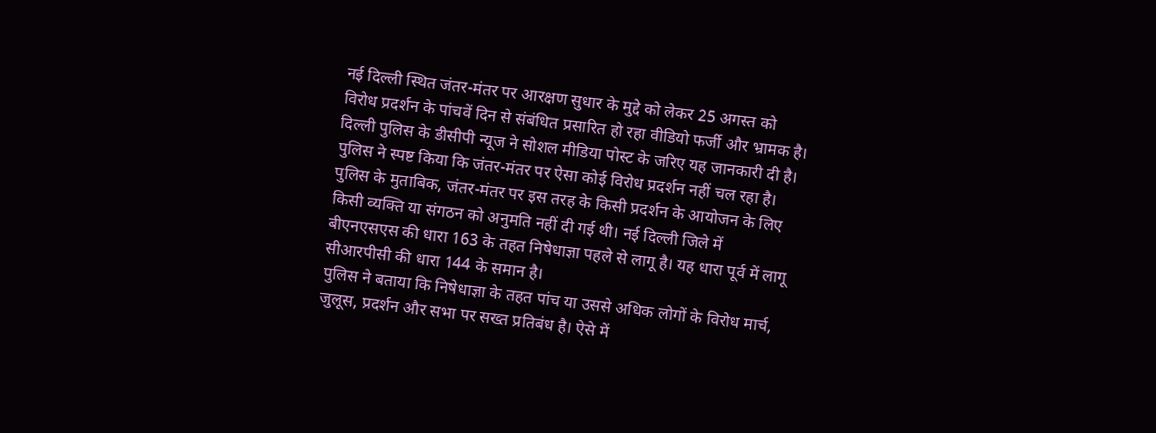नई दिल्ली स्थित जंतर-मंतर पर आरक्षण सुधार के मुद्दे को लेकर 25 अगस्त को विरोध प्रदर्शन के पांचवें दिन से संबंधित प्रसारित हो रहा वीडियो फर्जी और भ्रामक है। दिल्ली पुलिस के डीसीपी न्यूज ने सोशल मीडिया पोस्ट के जरिए यह जानकारी दी है। पुलिस ने स्पष्ट किया कि जंतर-मंतर पर ऐसा कोई विरोध प्रदर्शन नहीं चल रहा है।
पुलिस के मुताबिक, जंतर-मंतर पर इस तरह के किसी प्रदर्शन के आयोजन के लिए किसी व्यक्ति या संगठन को अनुमति नहीं दी गई थी। नई दिल्ली जिले में बीएनएसएस की धारा 163 के तहत निषेधाज्ञा पहले से लागू है। यह धारा पूर्व में लागू सीआरपीसी की धारा 144 के समान है।
पुलिस ने बताया कि निषेधाज्ञा के तहत पांच या उससे अधिक लोगों के विरोध मार्च, जुलूस, प्रदर्शन और सभा पर सख्त प्रतिबंध है। ऐसे में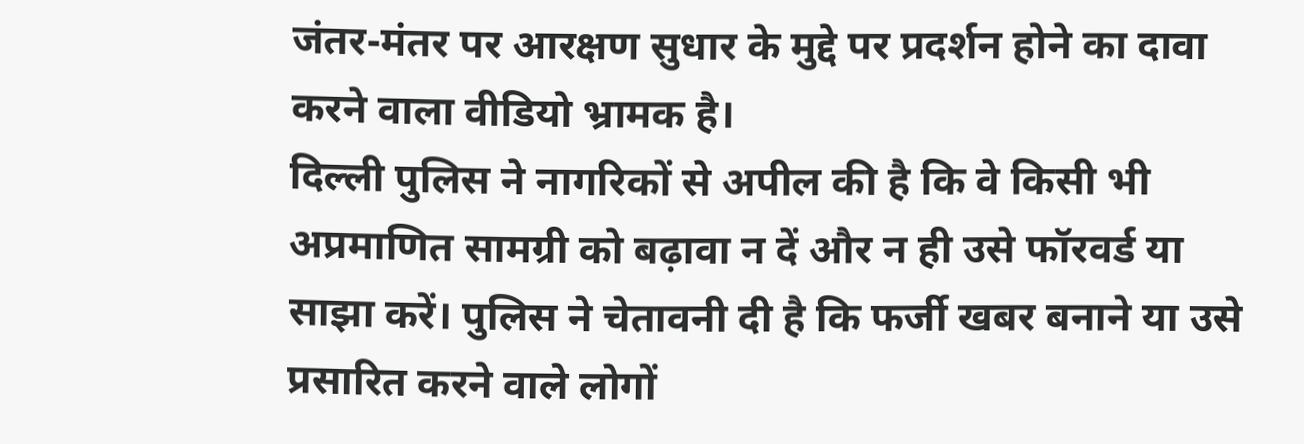जंतर-मंतर पर आरक्षण सुधार के मुद्दे पर प्रदर्शन होने का दावा करने वाला वीडियो भ्रामक है।
दिल्ली पुलिस ने नागरिकों से अपील की है कि वे किसी भी अप्रमाणित सामग्री को बढ़ावा न दें और न ही उसे फॉरवर्ड या साझा करें। पुलिस ने चेतावनी दी है कि फर्जी खबर बनाने या उसे प्रसारित करने वाले लोगों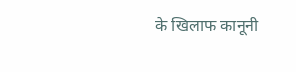के खिलाफ कानूनी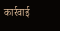कार्रवाई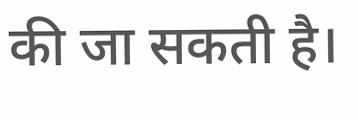की जा सकती है।